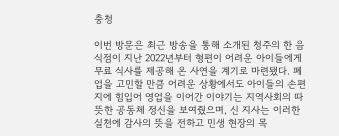충청

이번 방문은 최근 방송을 통해 소개된 청주의 한 음식점이 지난 2022년부터 형편이 어려운 아이들에게 무료 식사를 제공해 온 사연을 계기로 마련됐다. 폐업을 고민할 만큼 어려운 상황에서도 아이들의 손편지에 힘입어 영업을 이어간 이야기는 지역사회의 따뜻한 공동체 정신을 보여줬으며, 신 지사는 이러한 실천에 감사의 뜻을 전하고 민생 현장의 목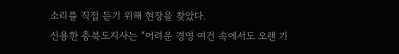소리를 직접 듣기 위해 현장을 찾았다.
신용한 충북도지사는 “어려운 경영 여건 속에서도 오랜 기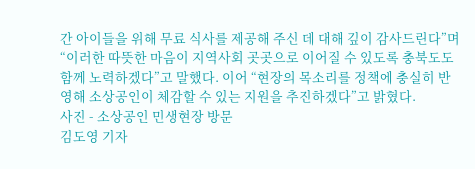간 아이들을 위해 무료 식사를 제공해 주신 데 대해 깊이 감사드린다”며 “이러한 따뜻한 마음이 지역사회 곳곳으로 이어질 수 있도록 충북도도 함께 노력하겠다”고 말했다. 이어 “현장의 목소리를 정책에 충실히 반영해 소상공인이 체감할 수 있는 지원을 추진하겠다”고 밝혔다.
사진 - 소상공인 민생현장 방문
김도영 기자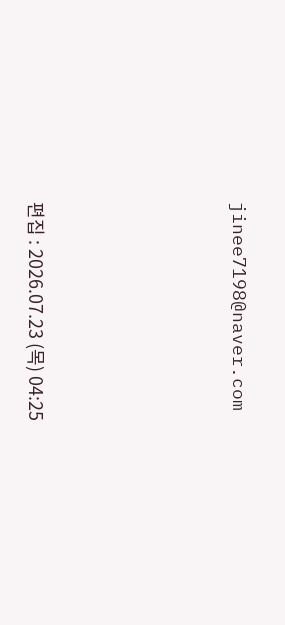jinee7198@naver.com






편집 : 2026.07.23 (목) 04:25